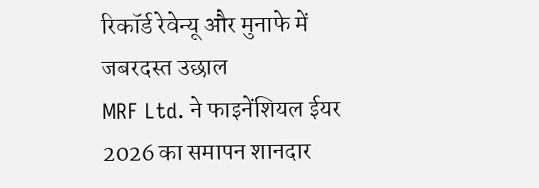रिकॉर्ड रेवेन्यू और मुनाफे में जबरदस्त उछाल
MRF Ltd. ने फाइनेंशियल ईयर 2026 का समापन शानदार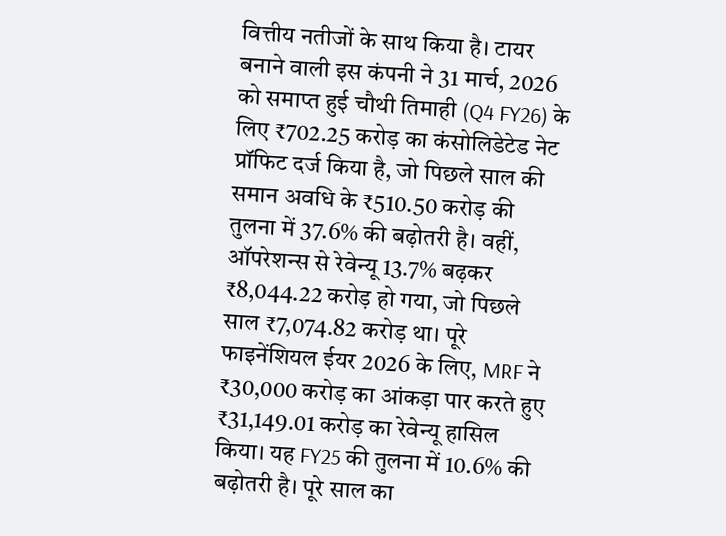वित्तीय नतीजों के साथ किया है। टायर बनाने वाली इस कंपनी ने 31 मार्च, 2026 को समाप्त हुई चौथी तिमाही (Q4 FY26) के लिए ₹702.25 करोड़ का कंसोलिडेटेड नेट प्रॉफिट दर्ज किया है, जो पिछले साल की समान अवधि के ₹510.50 करोड़ की तुलना में 37.6% की बढ़ोतरी है। वहीं, ऑपरेशन्स से रेवेन्यू 13.7% बढ़कर ₹8,044.22 करोड़ हो गया, जो पिछले साल ₹7,074.82 करोड़ था। पूरे फाइनेंशियल ईयर 2026 के लिए, MRF ने ₹30,000 करोड़ का आंकड़ा पार करते हुए ₹31,149.01 करोड़ का रेवेन्यू हासिल किया। यह FY25 की तुलना में 10.6% की बढ़ोतरी है। पूरे साल का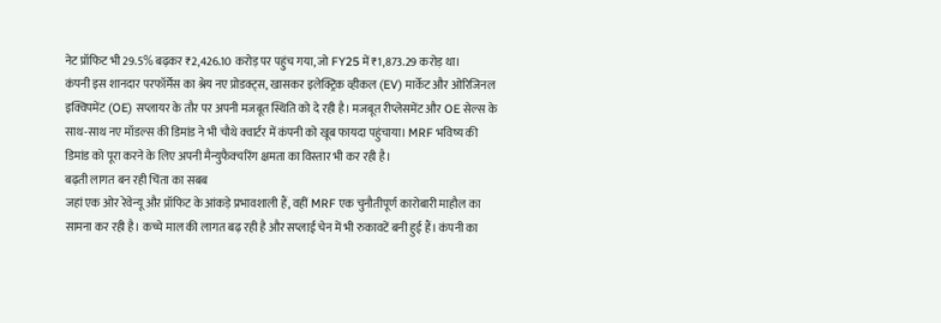नेट प्रॉफिट भी 29.5% बढ़कर ₹2,426.10 करोड़ पर पहुंच गया, जो FY25 में ₹1,873.29 करोड़ था।
कंपनी इस शानदार परफॉर्मेंस का श्रेय नए प्रोडक्ट्स, खासकर इलेक्ट्रिक व्हीकल (EV) मार्केट और ओरिजिनल इक्विपमेंट (OE) सप्लायर के तौर पर अपनी मजबूत स्थिति को दे रही है। मजबूत रीप्लेसमेंट और OE सेल्स के साथ-साथ नए मॉडल्स की डिमांड ने भी चौथे क्वार्टर में कंपनी को खूब फायदा पहुंचाया। MRF भविष्य की डिमांड को पूरा करने के लिए अपनी मैन्युफैक्चरिंग क्षमता का विस्तार भी कर रही है।
बढ़ती लागत बन रही चिंता का सबब
जहां एक ओर रेवेन्यू और प्रॉफिट के आंकड़े प्रभावशाली हैं, वहीं MRF एक चुनौतीपूर्ण कारोबारी माहौल का सामना कर रही है। कच्चे माल की लागत बढ़ रही है और सप्लाई चेन में भी रुकावटें बनी हुई हैं। कंपनी का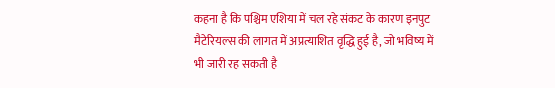कहना है कि पश्चिम एशिया में चल रहे संकट के कारण इनपुट मैटेरियल्स की लागत में अप्रत्याशित वृद्धि हुई है, जो भविष्य में भी जारी रह सकती है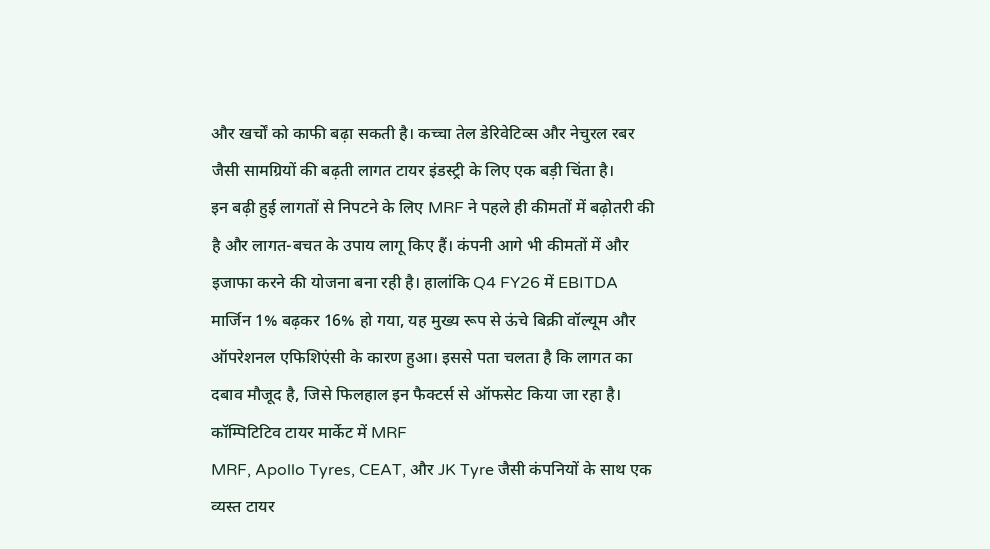और खर्चों को काफी बढ़ा सकती है। कच्चा तेल डेरिवेटिव्स और नेचुरल रबर जैसी सामग्रियों की बढ़ती लागत टायर इंडस्ट्री के लिए एक बड़ी चिंता है।
इन बढ़ी हुई लागतों से निपटने के लिए MRF ने पहले ही कीमतों में बढ़ोतरी की है और लागत-बचत के उपाय लागू किए हैं। कंपनी आगे भी कीमतों में और इजाफा करने की योजना बना रही है। हालांकि Q4 FY26 में EBITDA मार्जिन 1% बढ़कर 16% हो गया, यह मुख्य रूप से ऊंचे बिक्री वॉल्यूम और ऑपरेशनल एफिशिएंसी के कारण हुआ। इससे पता चलता है कि लागत का दबाव मौजूद है, जिसे फिलहाल इन फैक्टर्स से ऑफसेट किया जा रहा है।
कॉम्पिटिटिव टायर मार्केट में MRF
MRF, Apollo Tyres, CEAT, और JK Tyre जैसी कंपनियों के साथ एक व्यस्त टायर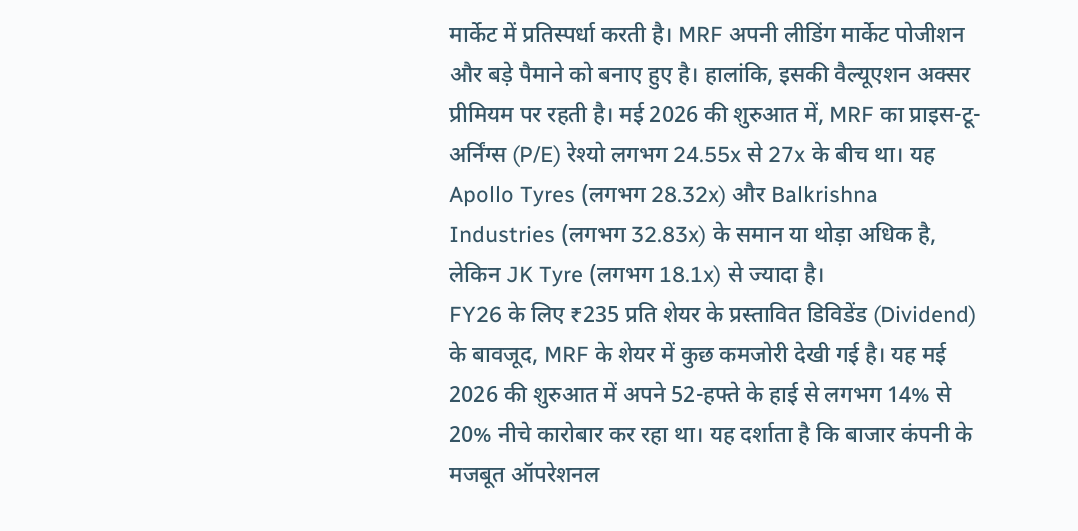मार्केट में प्रतिस्पर्धा करती है। MRF अपनी लीडिंग मार्केट पोजीशन और बड़े पैमाने को बनाए हुए है। हालांकि, इसकी वैल्यूएशन अक्सर प्रीमियम पर रहती है। मई 2026 की शुरुआत में, MRF का प्राइस-टू-अर्निंग्स (P/E) रेश्यो लगभग 24.55x से 27x के बीच था। यह Apollo Tyres (लगभग 28.32x) और Balkrishna Industries (लगभग 32.83x) के समान या थोड़ा अधिक है, लेकिन JK Tyre (लगभग 18.1x) से ज्यादा है।
FY26 के लिए ₹235 प्रति शेयर के प्रस्तावित डिविडेंड (Dividend) के बावजूद, MRF के शेयर में कुछ कमजोरी देखी गई है। यह मई 2026 की शुरुआत में अपने 52-हफ्ते के हाई से लगभग 14% से 20% नीचे कारोबार कर रहा था। यह दर्शाता है कि बाजार कंपनी के मजबूत ऑपरेशनल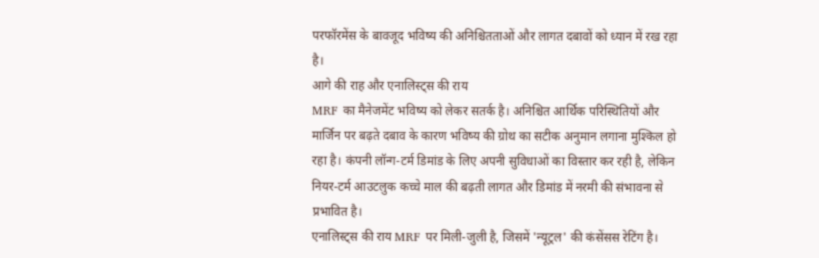परफॉरमेंस के बावजूद भविष्य की अनिश्चितताओं और लागत दबावों को ध्यान में रख रहा है।
आगे की राह और एनालिस्ट्स की राय
MRF का मैनेजमेंट भविष्य को लेकर सतर्क है। अनिश्चित आर्थिक परिस्थितियों और मार्जिन पर बढ़ते दबाव के कारण भविष्य की ग्रोथ का सटीक अनुमान लगाना मुश्किल हो रहा है। कंपनी लॉन्ग-टर्म डिमांड के लिए अपनी सुविधाओं का विस्तार कर रही है, लेकिन नियर-टर्म आउटलुक कच्चे माल की बढ़ती लागत और डिमांड में नरमी की संभावना से प्रभावित है।
एनालिस्ट्स की राय MRF पर मिली-जुली है, जिसमें 'न्यूट्रल' की कंसेंसस रेटिंग है।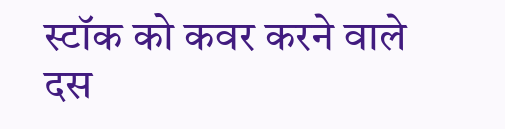स्टॉक को कवर करने वाले दस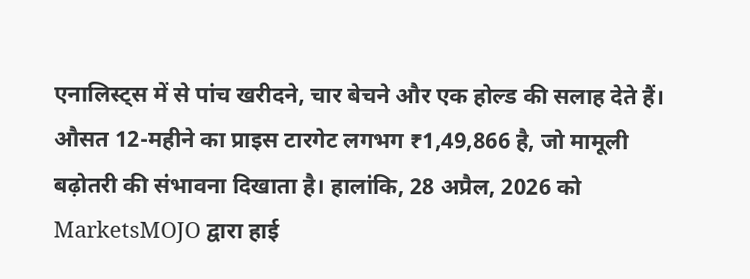एनालिस्ट्स में से पांच खरीदने, चार बेचने और एक होल्ड की सलाह देते हैं। औसत 12-महीने का प्राइस टारगेट लगभग ₹1,49,866 है, जो मामूली बढ़ोतरी की संभावना दिखाता है। हालांकि, 28 अप्रैल, 2026 को MarketsMOJO द्वारा हाई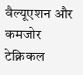वैल्यूएशन और कमजोर टेक्निकल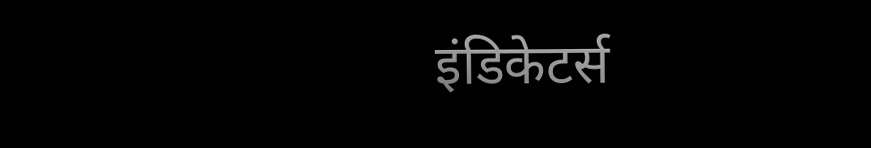इंडिकेटर्स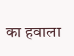का हवाला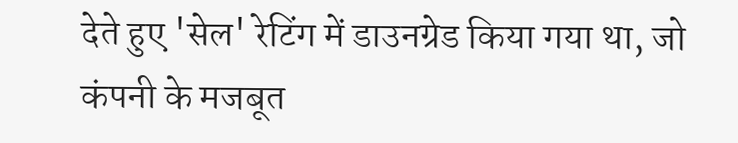देते हुए 'सेल' रेटिंग में डाउनग्रेड किया गया था, जो कंपनी के मजबूत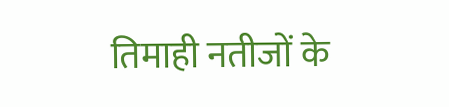तिमाही नतीजों के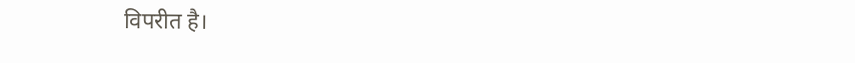विपरीत है।